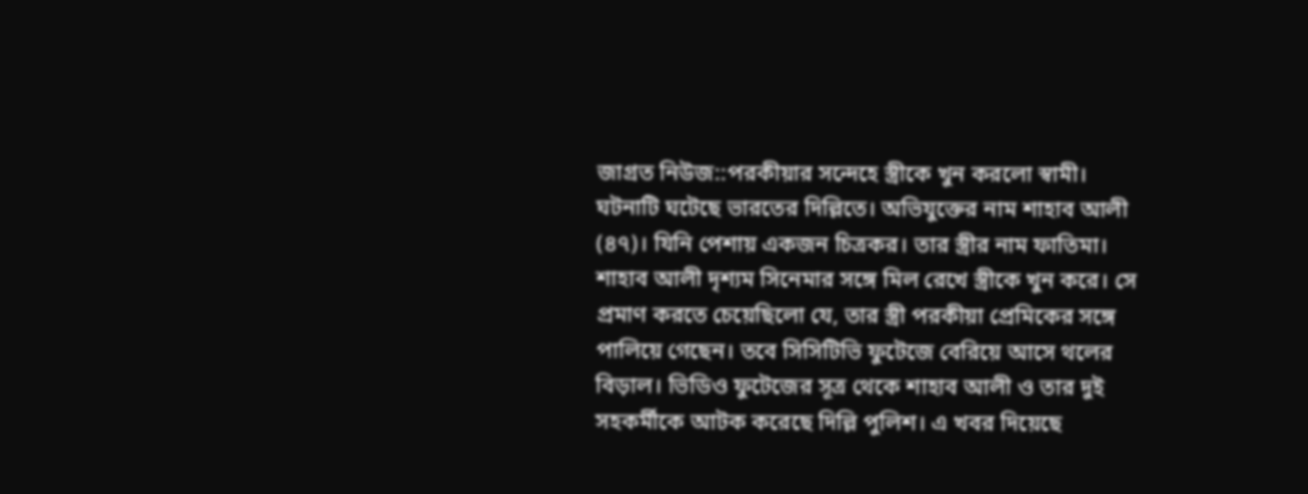জাগ্রত নিউজ::পরকীয়ার সন্দেহে স্ত্রীকে খুন করলো স্বামী। ঘটনাটি ঘটেছে ভারতের দিল্লিতে। অভিযুক্তের নাম শাহাব আলী (৪৭)। যিনি পেশায় একজন চিত্রকর। তার স্ত্রীর নাম ফাতিমা। শাহাব আলী দৃশ্যম সিনেমার সঙ্গে মিল রেখে স্ত্রীকে খুন করে। সে প্রমাণ করতে চেয়েছিলো যে, তার স্ত্রী পরকীয়া প্রেমিকের সঙ্গে পালিয়ে গেছেন। তবে সিসিটিভি ফুটেজে বেরিয়ে আসে থলের বিড়াল। ভিডিও ফুটেজের সূত্র থেকে শাহাব আলী ও তার দুই সহকর্মীকে আটক করেছে দিল্লি পুলিশ। এ খবর দিয়েছে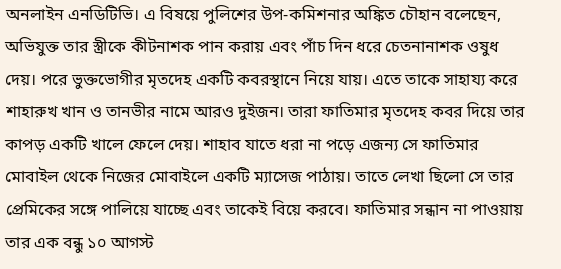অনলাইন এনডিটিভি। এ বিষয়ে পুলিশের উপ-কমিশনার অঙ্কিত চৌহান বলেছেন, অভিযুক্ত তার স্ত্রীকে কীটনাশক পান করায় এবং পাঁচ দিন ধরে চেতনানাশক ওষুধ দেয়। পরে ভুক্তভোগীর মৃতদেহ একটি কবরস্থানে নিয়ে যায়। এতে তাকে সাহায্য করে শাহারুখ খান ও তানভীর নামে আরও দুইজন। তারা ফাতিমার মৃতদেহ কবর দিয়ে তার কাপড় একটি খালে ফেলে দেয়। শাহাব যাতে ধরা না পড়ে এজন্য সে ফাতিমার মোবাইল থেকে নিজের মোবাইলে একটি ম্যাসেজ পাঠায়। তাতে লেখা ছিলো সে তার প্রেমিকের সঙ্গে পালিয়ে যাচ্ছে এবং তাকেই বিয়ে করবে। ফাতিমার সন্ধান না পাওয়ায় তার এক বন্ধু ১০ আগস্ট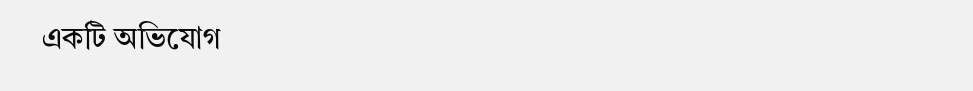একটি অভিযোগ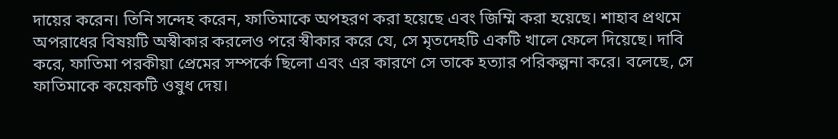দায়ের করেন। তিনি সন্দেহ করেন, ফাতিমাকে অপহরণ করা হয়েছে এবং জিম্মি করা হয়েছে। শাহাব প্রথমে অপরাধের বিষয়টি অস্বীকার করলেও পরে স্বীকার করে যে, সে মৃতদেহটি একটি খালে ফেলে দিয়েছে। দাবি করে, ফাতিমা পরকীয়া প্রেমের সম্পর্কে ছিলো এবং এর কারণে সে তাকে হত্যার পরিকল্পনা করে। বলেছে, সে ফাতিমাকে কয়েকটি ওষুধ দেয়।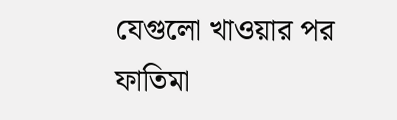যেগুলো খাওয়ার পর ফাতিমা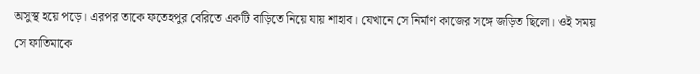অসুস্থ হয়ে পড়ে। এরপর তাকে ফতেহপুর বেরিতে একটি বাড়িতে নিয়ে যায় শাহাব। যেখানে সে নির্মাণ কাজের সঙ্গে জড়িত ছিলো। ওই সময় সে ফাতিমাকে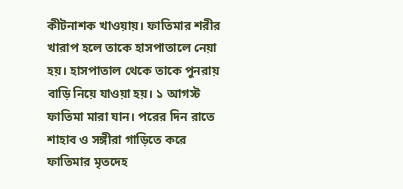কীটনাশক খাওয়ায়। ফাতিমার শরীর খারাপ হলে তাকে হাসপাতালে নেয়া হয়। হাসপাতাল থেকে তাকে পুনরায় বাড়ি নিয়ে যাওয়া হয়। ১ আগস্ট ফাতিমা মারা যান। পরের দিন রাতে শাহাব ও সঙ্গীরা গাড়িতে করে ফাতিমার মৃতদেহ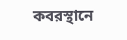কবরস্থানে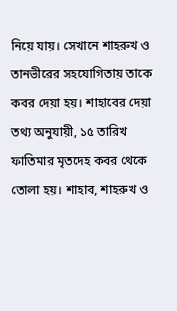নিয়ে যায়। সেখানে শাহরুখ ও তানভীরের সহযোগিতায় তাকে কবর দেয়া হয়। শাহাবের দেয়া তথ্য অনুযায়ী, ১৫ তারিখ ফাতিমার মৃতদেহ কবর থেকে তোলা হয়। শাহাব, শাহরুখ ও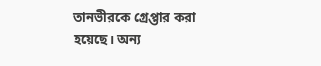তানভীরকে গ্রেপ্তার করা হয়েছে। অন্য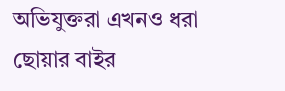অভিযুক্তরা এখনও ধরা ছোয়ার বাইর